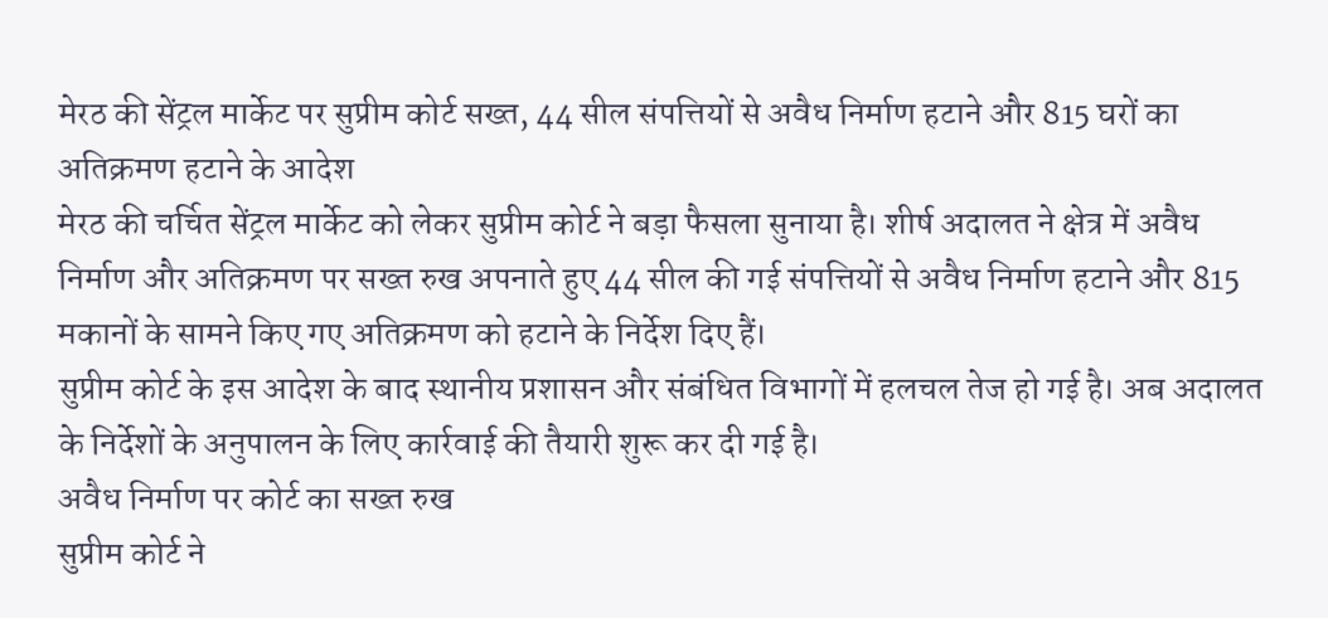मेरठ की सेंट्रल मार्केट पर सुप्रीम कोर्ट सख्त, 44 सील संपत्तियों से अवैध निर्माण हटाने और 815 घरों का अतिक्रमण हटाने के आदेश
मेरठ की चर्चित सेंट्रल मार्केट को लेकर सुप्रीम कोर्ट ने बड़ा फैसला सुनाया है। शीर्ष अदालत ने क्षेत्र में अवैध निर्माण और अतिक्रमण पर सख्त रुख अपनाते हुए 44 सील की गई संपत्तियों से अवैध निर्माण हटाने और 815 मकानों के सामने किए गए अतिक्रमण को हटाने के निर्देश दिए हैं।
सुप्रीम कोर्ट के इस आदेश के बाद स्थानीय प्रशासन और संबंधित विभागों में हलचल तेज हो गई है। अब अदालत के निर्देशों के अनुपालन के लिए कार्रवाई की तैयारी शुरू कर दी गई है।
अवैध निर्माण पर कोर्ट का सख्त रुख
सुप्रीम कोर्ट ने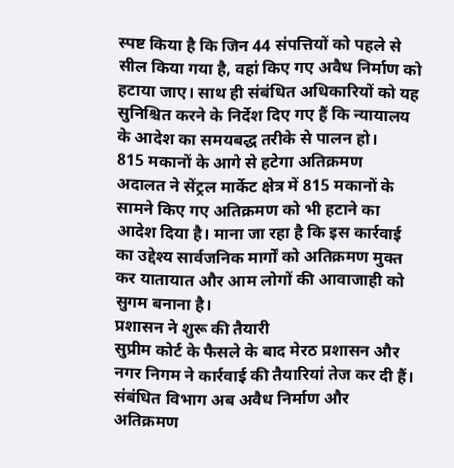स्पष्ट किया है कि जिन 44 संपत्तियों को पहले से सील किया गया है, वहां किए गए अवैध निर्माण को हटाया जाए। साथ ही संबंधित अधिकारियों को यह सुनिश्चित करने के निर्देश दिए गए हैं कि न्यायालय के आदेश का समयबद्ध तरीके से पालन हो।
815 मकानों के आगे से हटेगा अतिक्रमण
अदालत ने सेंट्रल मार्केट क्षेत्र में 815 मकानों के सामने किए गए अतिक्रमण को भी हटाने का आदेश दिया है। माना जा रहा है कि इस कार्रवाई का उद्देश्य सार्वजनिक मार्गों को अतिक्रमण मुक्त कर यातायात और आम लोगों की आवाजाही को सुगम बनाना है।
प्रशासन ने शुरू की तैयारी
सुप्रीम कोर्ट के फैसले के बाद मेरठ प्रशासन और नगर निगम ने कार्रवाई की तैयारियां तेज कर दी हैं। संबंधित विभाग अब अवैध निर्माण और अतिक्रमण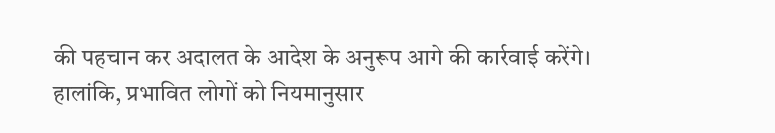की पहचान कर अदालत के आदेश के अनुरूप आगे की कार्रवाई करेंगे।
हालांकि, प्रभावित लोगों को नियमानुसार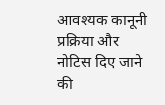आवश्यक कानूनी प्रक्रिया और नोटिस दिए जाने की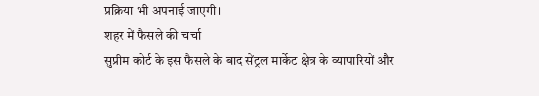प्रक्रिया भी अपनाई जाएगी।
शहर में फैसले की चर्चा
सुप्रीम कोर्ट के इस फैसले के बाद सेंट्रल मार्केट क्षेत्र के व्यापारियों और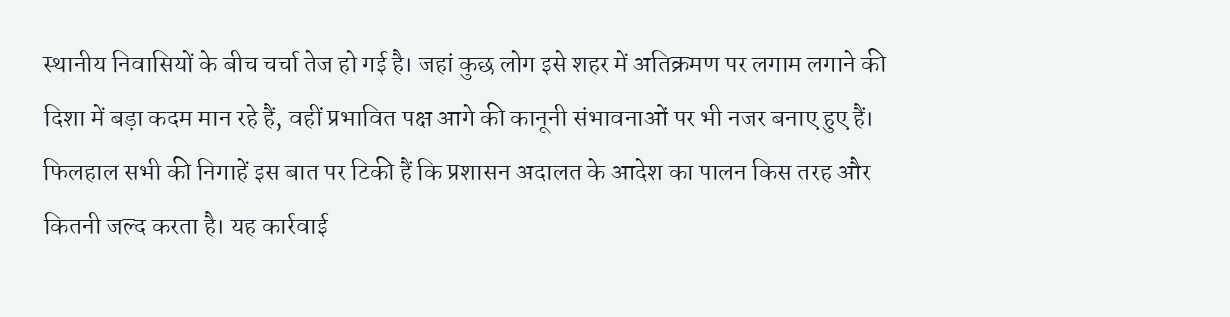स्थानीय निवासियों के बीच चर्चा तेज हो गई है। जहां कुछ लोग इसे शहर में अतिक्रमण पर लगाम लगाने की दिशा में बड़ा कदम मान रहे हैं, वहीं प्रभावित पक्ष आगे की कानूनी संभावनाओं पर भी नजर बनाए हुए हैं।
फिलहाल सभी की निगाहें इस बात पर टिकी हैं कि प्रशासन अदालत के आदेश का पालन किस तरह और कितनी जल्द करता है। यह कार्रवाई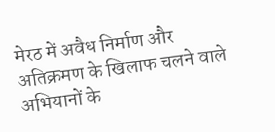मेरठ में अवैध निर्माण और अतिक्रमण के खिलाफ चलने वाले अभियानों के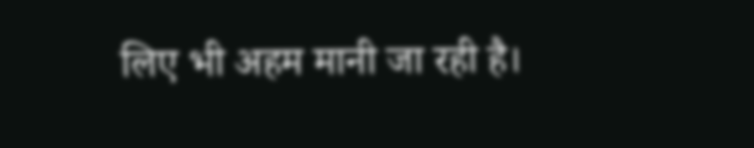लिए भी अहम मानी जा रही है।